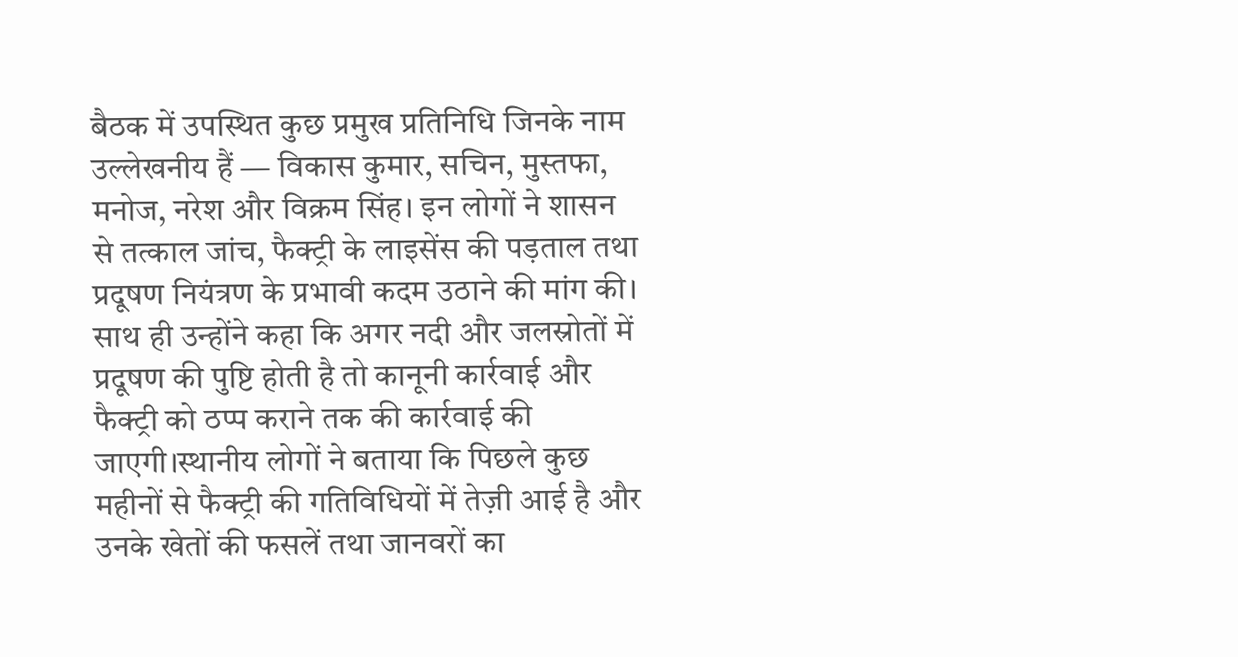बैठक में उपस्थित कुछ प्रमुख प्रतिनिधि जिनके नाम उल्लेखनीय हैं — विकास कुमार, सचिन, मुस्तफा, मनोज, नरेश और विक्रम सिंह। इन लोगों ने शासन से तत्काल जांच, फैक्ट्री के लाइसेंस की पड़ताल तथा प्रदूषण नियंत्रण के प्रभावी कदम उठाने की मांग की। साथ ही उन्होंने कहा कि अगर नदी और जलस्रोतों में प्रदूषण की पुष्टि होती है तो कानूनी कार्रवाई और फैक्ट्री को ठप्प कराने तक की कार्रवाई की जाएगी।स्थानीय लोगों ने बताया कि पिछले कुछ महीनों से फैक्ट्री की गतिविधियों में तेज़ी आई है और उनके खेतों की फसलें तथा जानवरों का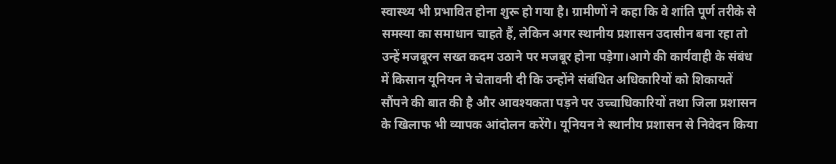स्वास्थ्य भी प्रभावित होना शुरू हो गया है। ग्रामीणों ने कहा कि वे शांति पूर्ण तरीके से समस्या का समाधान चाहते हैं, लेकिन अगर स्थानीय प्रशासन उदासीन बना रहा तो उन्हें मजबूरन सख्त कदम उठाने पर मजबूर होना पड़ेगा।आगे की कार्यवाही के संबंध में किसान यूनियन ने चेतावनी दी कि उन्होंने संबंधित अधिकारियों को शिकायतें सौंपने की बात की है और आवश्यकता पड़ने पर उच्चाधिकारियों तथा जिला प्रशासन के खिलाफ भी व्यापक आंदोलन करेंगे। यूनियन ने स्थानीय प्रशासन से निवेदन किया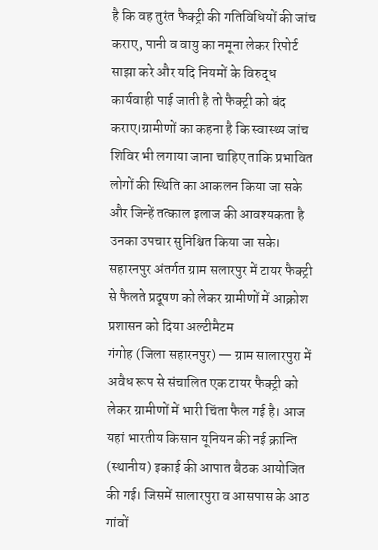है कि वह तुरंत फैक्ट्री की गतिविधियों की जांच कराए, पानी व वायु का नमूना लेकर रिपोर्ट साझा करे और यदि नियमों के विरुद्ध कार्यवाही पाई जाती है तो फैक्ट्री को बंद कराए।ग्रामीणों का कहना है कि स्वास्थ्य जांच शिविर भी लगाया जाना चाहिए ताकि प्रभावित लोगों की स्थिति का आकलन किया जा सके और जिन्हें तत्काल इलाज की आवश्यकता है उनका उपचार सुनिश्चित किया जा सके।
सहारनपुर अंतर्गत ग्राम सलारपुर में टायर फैक्ट्री से फैलते प्रदूषण को लेकर ग्रामीणों में आक्रोश प्रशासन को दिया अल्टीमैटम
गंगोह (जिला सहारनपुर) — ग्राम सालारपुरा में अवैध रूप से संचालित एक टायर फैक्ट्री को लेकर ग्रामीणों में भारी चिंता फैल गई है। आज यहां भारतीय किसान यूनियन की नई क्रान्ति (स्थानीय) इकाई की आपात बैठक आयोजित की गई। जिसमें सालारपुरा व आसपास के आठ गांवों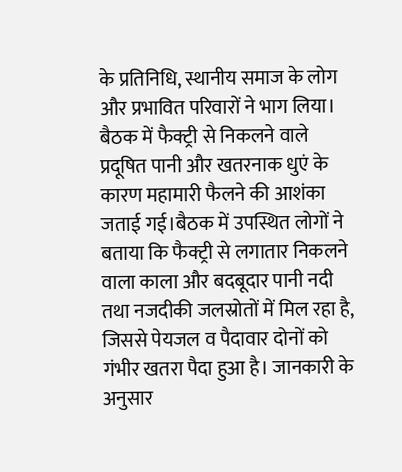के प्रतिनिधि, स्थानीय समाज के लोग और प्रभावित परिवारों ने भाग लिया। बैठक में फैक्ट्री से निकलने वाले प्रदूषित पानी और खतरनाक धुएं के कारण महामारी फैलने की आशंका जताई गई।बैठक में उपस्थित लोगों ने बताया कि फैक्ट्री से लगातार निकलने वाला काला और बदबूदार पानी नदी तथा नजदीकी जलस्रोतों में मिल रहा है, जिससे पेयजल व पैदावार दोनों को गंभीर खतरा पैदा हुआ है। जानकारी के अनुसार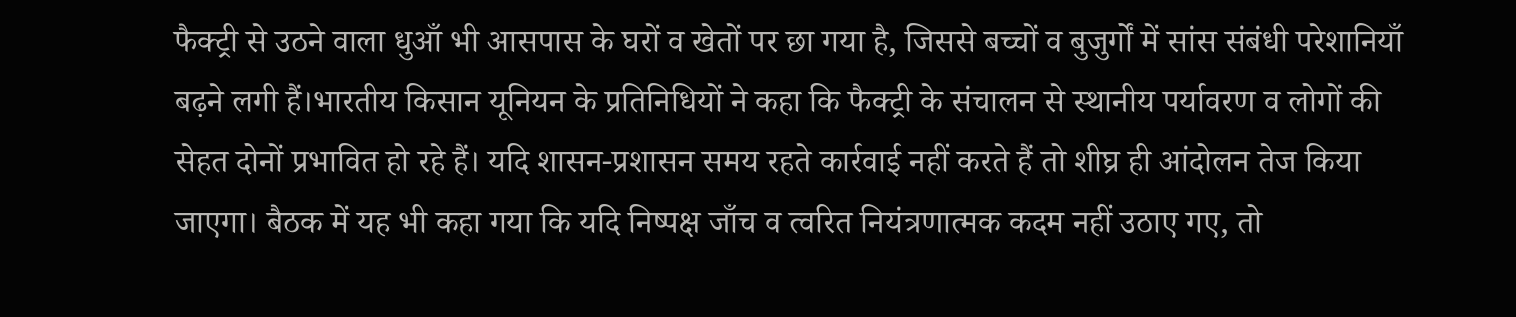फैक्ट्री से उठने वाला धुआँ भी आसपास के घरों व खेतों पर छा गया है, जिससे बच्चों व बुजुर्गों में सांस संबंधी परेशानियाँ बढ़ने लगी हैं।भारतीय किसान यूनियन के प्रतिनिधियों ने कहा कि फैक्ट्री के संचालन से स्थानीय पर्यावरण व लोगों की सेहत दोनों प्रभावित हो रहे हैं। यदि शासन-प्रशासन समय रहते कार्रवाई नहीं करते हैं तो शीघ्र ही आंदोलन तेज किया जाएगा। बैठक में यह भी कहा गया कि यदि निष्पक्ष जाँच व त्वरित नियंत्रणात्मक कदम नहीं उठाए गए, तो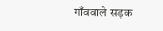गाँववाले सड़क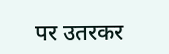पर उतरकर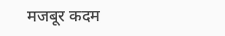मजबूर कदम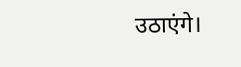उठाएंगे।